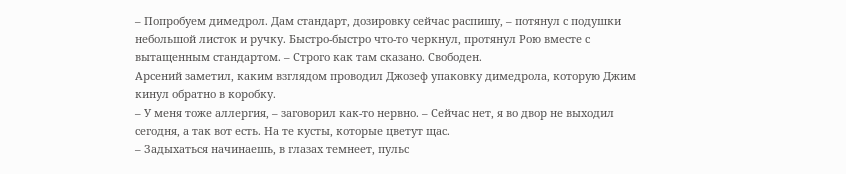– Попробуем димедрол. Дам стандарт, дозировку сейчас распишу, – потянул с подушки небольшой листок и ручку. Быстро-быстро что-то черкнул, протянул Рою вместе с вытащенным стандартом. – Строго как там сказано. Свободен.
Арсений заметил, каким взглядом проводил Джозеф упаковку димедрола, которую Джим кинул обратно в коробку.
– У меня тоже аллергия, – заговорил как-то нервно. – Сейчас нет, я во двор не выходил сегодня, а так вот есть. На те кусты, которые цветут щас.
– Задыхаться начинаешь, в глазах темнеет, пульс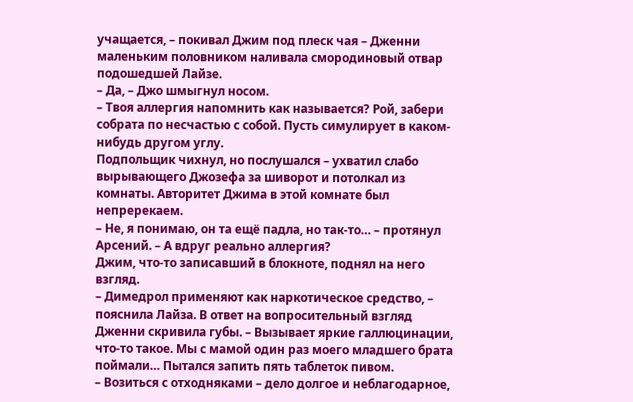учащается, – покивал Джим под плеск чая – Дженни маленьким половником наливала смородиновый отвар подошедшей Лайзе.
– Да, – Джо шмыгнул носом.
– Твоя аллергия напомнить как называется? Рой, забери собрата по несчастью с собой. Пусть симулирует в каком-нибудь другом углу.
Подпольщик чихнул, но послушался – ухватил слабо вырывающего Джозефа за шиворот и потолкал из комнаты. Авторитет Джима в этой комнате был непререкаем.
– Не, я понимаю, он та ещё падла, но так-то… – протянул Арсений. – А вдруг реально аллергия?
Джим, что-то записавший в блокноте, поднял на него взгляд.
– Димедрол применяют как наркотическое средство, – пояснила Лайза. В ответ на вопросительный взгляд Дженни скривила губы. – Вызывает яркие галлюцинации, что-то такое. Мы с мамой один раз моего младшего брата поймали… Пытался запить пять таблеток пивом.
– Возиться с отходняками – дело долгое и неблагодарное,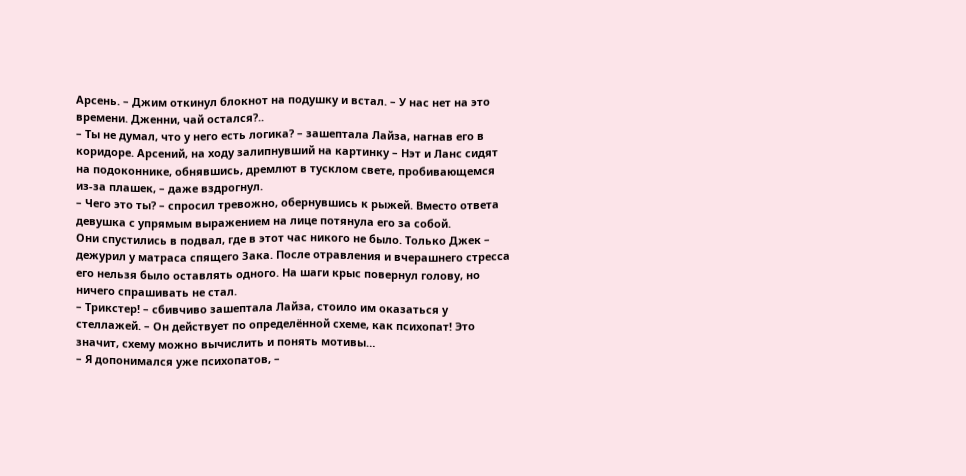Арсень. – Джим откинул блокнот на подушку и встал. – У нас нет на это времени. Дженни, чай остался?..
– Ты не думал, что у него есть логика? – зашептала Лайза, нагнав его в коридоре. Арсений, на ходу залипнувший на картинку – Нэт и Ланс сидят на подоконнике, обнявшись, дремлют в тусклом свете, пробивающемся из-за плашек, – даже вздрогнул.
– Чего это ты? – спросил тревожно, обернувшись к рыжей. Вместо ответа девушка с упрямым выражением на лице потянула его за собой.
Они спустились в подвал, где в этот час никого не было. Только Джек – дежурил у матраса спящего Зака. После отравления и вчерашнего стресса его нельзя было оставлять одного. На шаги крыс повернул голову, но ничего спрашивать не стал.
– Трикстер! – сбивчиво зашептала Лайза, стоило им оказаться у стеллажей. – Он действует по определённой схеме, как психопат! Это значит, схему можно вычислить и понять мотивы…
– Я допонимался уже психопатов, –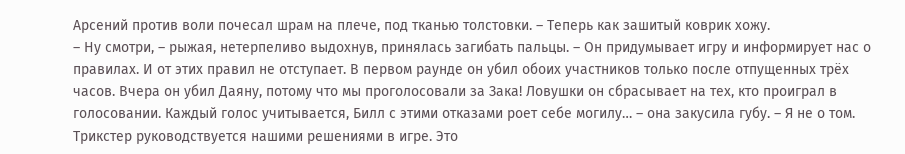Арсений против воли почесал шрам на плече, под тканью толстовки. – Теперь как зашитый коврик хожу.
– Ну смотри, – рыжая, нетерпеливо выдохнув, принялась загибать пальцы. – Он придумывает игру и информирует нас о правилах. И от этих правил не отступает. В первом раунде он убил обоих участников только после отпущенных трёх часов. Вчера он убил Даяну, потому что мы проголосовали за Зака! Ловушки он сбрасывает на тех, кто проиграл в голосовании. Каждый голос учитывается, Билл с этими отказами роет себе могилу… – она закусила губу. – Я не о том. Трикстер руководствуется нашими решениями в игре. Это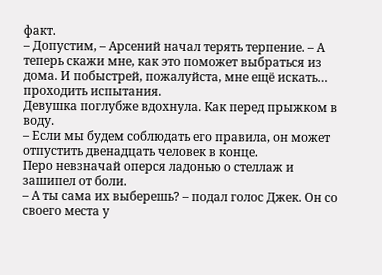факт.
– Допустим, – Арсений начал терять терпение. – А теперь скажи мне, как это поможет выбраться из дома. И побыстрей, пожалуйста, мне ещё искать… проходить испытания.
Девушка поглубже вдохнула. Как перед прыжком в воду.
– Если мы будем соблюдать его правила, он может отпустить двенадцать человек в конце.
Перо невзначай оперся ладонью о стеллаж и зашипел от боли.
– А ты сама их выберешь? – подал голос Джек. Он со своего места у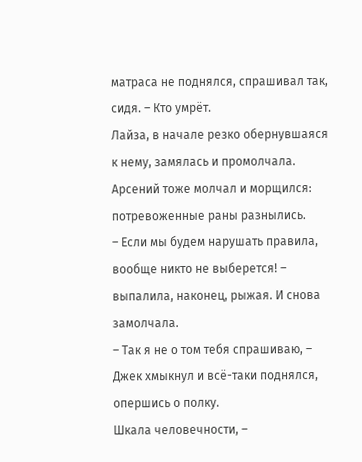матраса не поднялся, спрашивал так, сидя. – Кто умрёт.
Лайза, в начале резко обернувшаяся к нему, замялась и промолчала.
Арсений тоже молчал и морщился: потревоженные раны разнылись.
– Если мы будем нарушать правила, вообще никто не выберется! – выпалила, наконец, рыжая. И снова замолчала.
– Так я не о том тебя спрашиваю, – Джек хмыкнул и всё-таки поднялся, опершись о полку.
Шкала человечности, –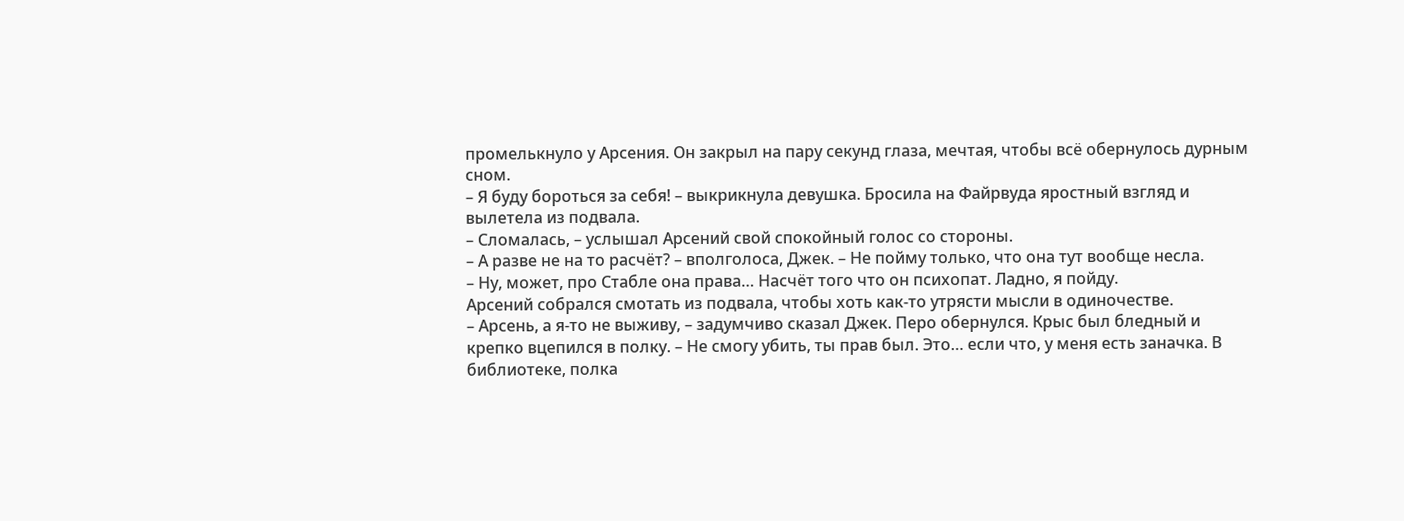промелькнуло у Арсения. Он закрыл на пару секунд глаза, мечтая, чтобы всё обернулось дурным сном.
– Я буду бороться за себя! – выкрикнула девушка. Бросила на Файрвуда яростный взгляд и вылетела из подвала.
– Сломалась, – услышал Арсений свой спокойный голос со стороны.
– А разве не на то расчёт? – вполголоса, Джек. – Не пойму только, что она тут вообще несла.
– Ну, может, про Стабле она права… Насчёт того что он психопат. Ладно, я пойду.
Арсений собрался смотать из подвала, чтобы хоть как-то утрясти мысли в одиночестве.
– Арсень, а я-то не выживу, – задумчиво сказал Джек. Перо обернулся. Крыс был бледный и крепко вцепился в полку. – Не смогу убить, ты прав был. Это… если что, у меня есть заначка. В библиотеке, полка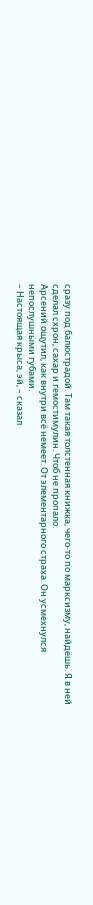сразу под балюстрадой. Там такая толстенная книжка, чего-то по марксизму, найдёшь. Я в ней сделал схрон, сахар и гемостимулин. Чтоб не пропало.
Арсений ощутил, как внутри всё немеет. От элементарного страха. Он усмехнулся непослушными губами.
– Настоящая крыса, эй, – сказал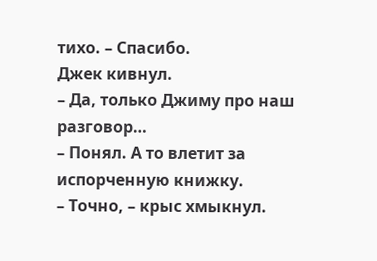тихо. – Спасибо.
Джек кивнул.
– Да, только Джиму про наш разговор…
– Понял. А то влетит за испорченную книжку.
– Точно, – крыс хмыкнул.